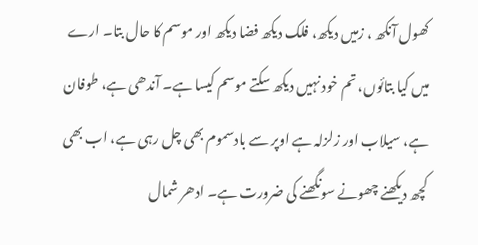کھول آنکھ ، زمیں دیکھ، فلک دیکھ فضا دیکھ اور موسم کا حال بتا۔ ارے میں کیا بتائوں، تم خود نہیں دیکھ سکتے موسم کیسا ہے۔ آندھی ہے، طوفان ہے، سیلاب اور زلزلہ ہے اوپر سے بادسموم بھی چل رہی ہے، اب بھی کچھ دیکھنے چھونے سونگھنے کی ضرورت ہے۔ ادھر شمال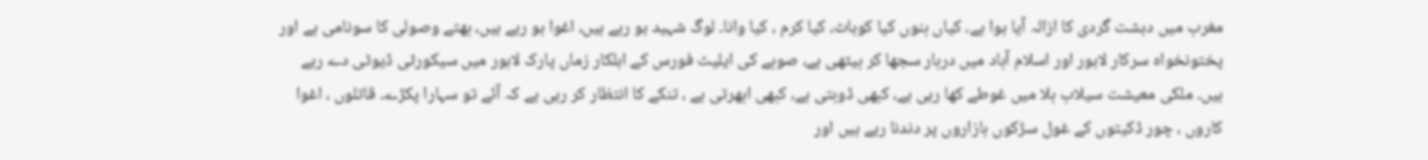مغرب میں دہشت گردی کا ازالہ آیا ہوا ہے۔ کیاں بنوں کیا کوہاٹ، کیا کرم ، کیا وانا۔ لوگ شہید ہو رہے ہیں، اغوا ہو رہے ہیں، بھتے وصولی کا سونامی ہے اور پختونخواہ سرکار لاہور اور اسلام آباد میں دربار سجھا کر بیٹھی ہے، صوبے کی ایلیٹ فورس کے اہلکار زماں پارک لاہور میں سیکورٹی ڈیوٹی دے رہے ہیں۔ ملکی معیشت سیلاب بلا میں غوطے کھا رہی ہے، کبھی ڈوبتی ہے، کبھی ابھرتی ہے ، تنکے کا انتظار کر رہی ہے کہ آئے تو سہارا پکڑے۔ قاتلوں ، اغوا کاروں ، چور ڈکیتوں کے غول سڑکوں بازاروں پر دندنا رہے ہیں اور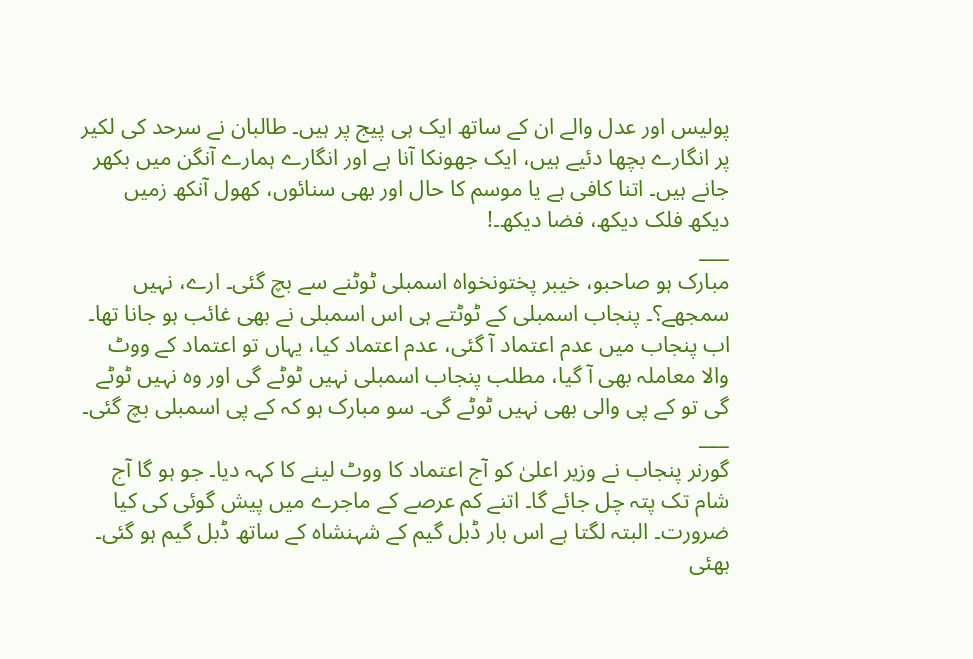پولیس اور عدل والے ان کے ساتھ ایک ہی پیج پر ہیں۔ طالبان نے سرحد کی لکیر پر انگارے بچھا دئیے ہیں، ایک جھونکا آنا ہے اور انگارے ہمارے آنگن میں بکھر جانے ہیں۔ اتنا کافی ہے یا موسم کا حال اور بھی سنائوں، کھول آنکھ زمیں دیکھ فلک دیکھ، فضا دیکھ۔!
___
مبارک ہو صاحبو، خیبر پختونخواہ اسمبلی ٹوٹنے سے بچ گئی۔ ارے، نہیں سمجھے؟۔ پنجاب اسمبلی کے ٹوٹتے ہی اس اسمبلی نے بھی غائب ہو جانا تھا۔ اب پنجاب میں عدم اعتماد آ گئی، عدم اعتماد کیا، یہاں تو اعتماد کے ووٹ والا معاملہ بھی آ گیا، مطلب پنجاب اسمبلی نہیں ٹوٹے گی اور وہ نہیں ٹوٹے گی تو کے پی والی بھی نہیں ٹوٹے گی۔ سو مبارک ہو کہ کے پی اسمبلی بچ گئی۔
___
گورنر پنجاب نے وزیر اعلیٰ کو آج اعتماد کا ووٹ لینے کا کہہ دیا۔ جو ہو گا آج شام تک پتہ چل جائے گا۔ اتنے کم عرصے کے ماجرے میں پیش گوئی کی کیا ضرورت۔ البتہ لگتا ہے اس بار ڈبل گیم کے شہنشاہ کے ساتھ ڈبل گیم ہو گئی۔ بھئی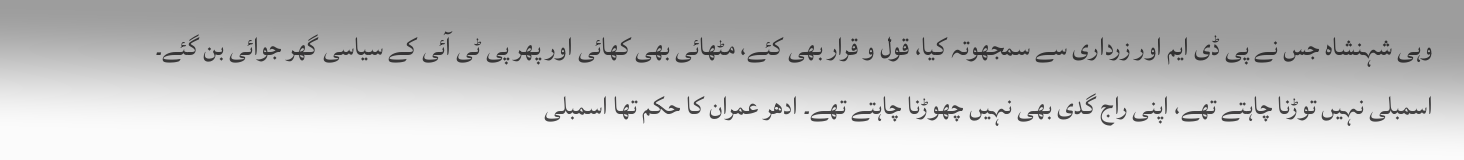وہی شہنشاہ جس نے پی ڈی ایم اور زرداری سے سمجھوتہ کیا، قول و قرار بھی کئے، مٹھائی بھی کھائی اور پھر پی ٹی آئی کے سیاسی گھر جوائی بن گئے۔
اسمبلی نہیں توڑنا چاہتے تھے، اپنی راج گدی بھی نہیں چھوڑنا چاہتے تھے۔ ادھر عمران کا حکم تھا اسمبلی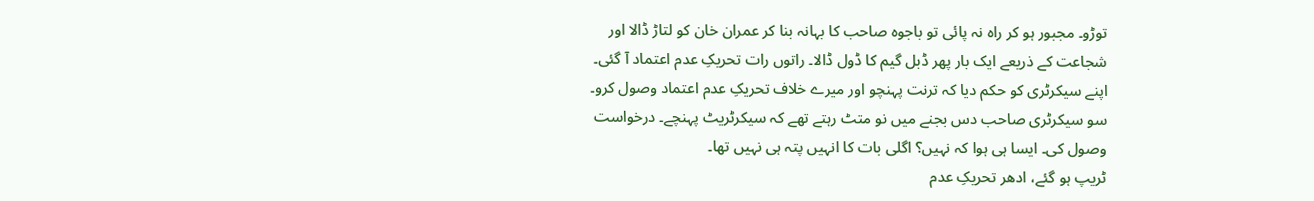توڑو۔ مجبور ہو کر راہ نہ پائی تو باجوہ صاحب کا بہانہ بنا کر عمران خان کو لتاڑ ڈالا اور شجاعت کے ذریعے ایک بار پھر ڈبل گیم کا ڈول ڈالا۔ راتوں رات تحریکِ عدم اعتماد آ گئی۔ اپنے سیکرٹری کو حکم دیا کہ ترنت پہنچو اور میرے خلاف تحریکِ عدم اعتماد وصول کرو۔ سو سیکرٹری صاحب دس بجنے میں نو متٹ رہتے تھے کہ سیکرٹریٹ پہنچے۔ درخواست وصول کی۔ ایسا ہی ہوا کہ نہیں؟ اگلی بات کا انہیں پتہ ہی نہیں تھا۔
ٹریپ ہو گئے، ادھر تحریکِ عدم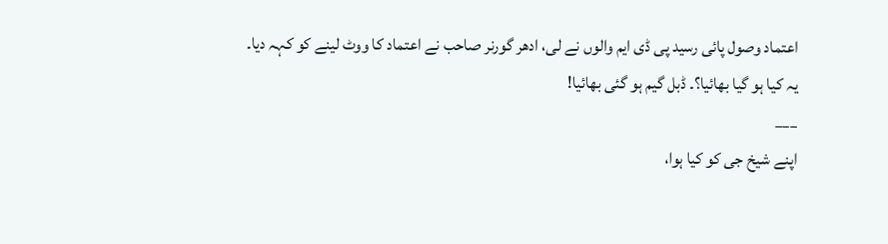اعتماد وصول پائی رسید پی ڈی ایم والوں نے لی، ادھر گورنر صاحب نے اعتماد کا ووٹ لینے کو کہہ دیا۔
یہ کیا ہو گیا بھائیا؟۔ ڈبل گیم ہو گئی بھائیا!
___
اپنے شیخ جی کو کیا ہوا،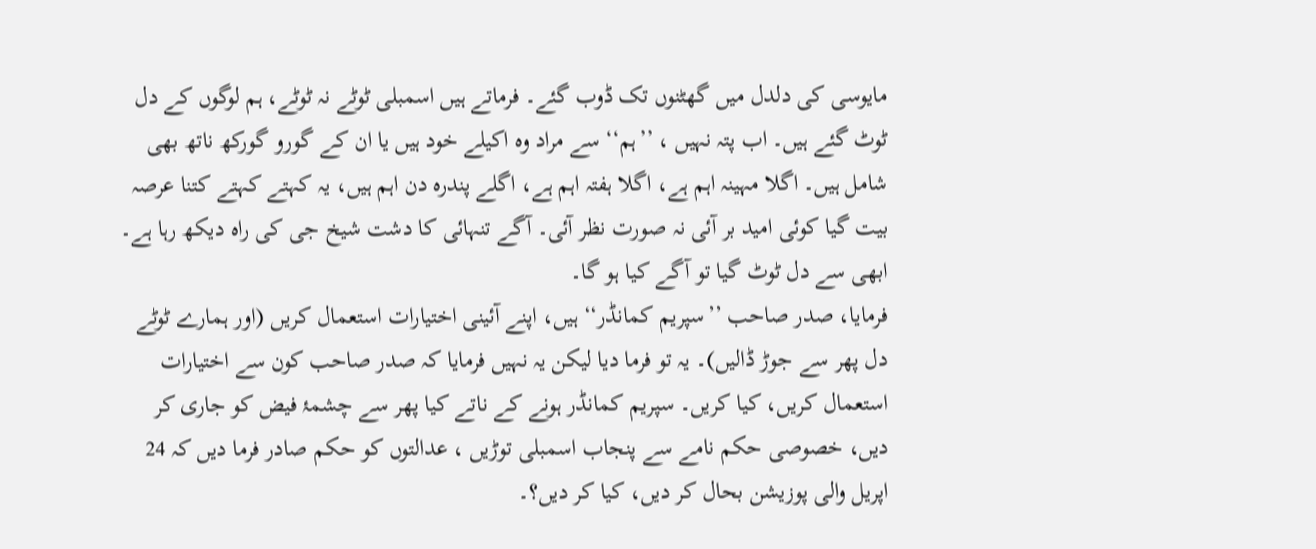مایوسی کی دلدل میں گھٹنوں تک ڈوب گئے۔ فرماتے ہیں اسمبلی ٹوٹے نہ ٹوٹے، ہم لوگوں کے دل ٹوٹ گئے ہیں۔ اب پتہ نہیں ، ’’ہم‘‘ سے مراد وہ اکیلے خود ہیں یا ان کے گورو گورکھ ناتھ بھی شامل ہیں۔ اگلا مہینہ اہم ہے، اگلا ہفتہ اہم ہے، اگلے پندرہ دن اہم ہیں، یہ کہتے کہتے کتنا عرصہ بیت گیا کوئی امید بر آئی نہ صورت نظر آئی۔ آگے تنہائی کا دشت شیخ جی کی راہ دیکھ رہا ہے۔ ابھی سے دل ٹوٹ گیا تو آگے کیا ہو گا۔
فرمایا، صدر صاحب ’’سپریم کمانڈر‘‘ ہیں، اپنے آئینی اختیارات استعمال کریں (اور ہمارے ٹوٹے دل پھر سے جوڑ ڈالیں)۔ یہ تو فرما دیا لیکن یہ نہیں فرمایا کہ صدر صاحب کون سے اختیارات استعمال کریں، کیا کریں۔ سپریم کمانڈر ہونے کے ناتے کیا پھر سے چشمۂ فیض کو جاری کر دیں، خصوصی حکم نامے سے پنجاب اسمبلی توڑیں ، عدالتوں کو حکم صادر فرما دیں کہ 24 اپریل والی پوزیشن بحال کر دیں، کیا کر دیں؟۔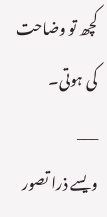کچھ تو وضاحت کی ہوتی۔
___
ویسے ذرا تصور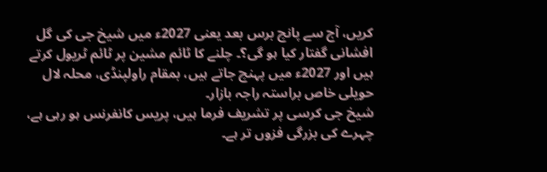کریں، آج سے پانچ برس بعد یعنی 2027ء میں شیخ جی کی گل افشانی گفتار کیا ہو گی؟۔ چلنے کا ٹائم مشین پر ٹائم ٹریول کرتے ہیں اور 2027ء میں پہنچ جاتے ہیں، بمقام راولپنڈی، محلہ لال حویلی خاص براستہ راجہ بازار۔
شیخ جی کرسی پر تشریف فرما ہیں، پریس کانفرنس ہو رہی ہے، چہرے کی بزرگی فزوں تر ہے۔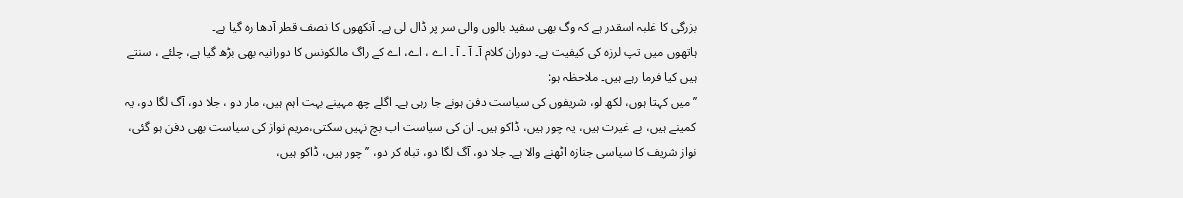بزرگی کا غلبہ اسقدر ہے کہ وگ بھی سفید بالوں والی سر پر ڈال لی ہے۔ آنکھوں کا نصف قطر آدھا رہ گیا ہے۔
ہاتھوں میں تپ لرزہ کی کیفیت ہے۔ دوران کلام آ۔ آ ۔ آ ۔ اے ، اے، اے کے راگ مالکونس کا دورانیہ بھی بڑھ گیا ہے، چلئے ، سنتے ہیں کیا فرما رہے ہیں۔ ملاحظہ ہو:
’’میں کہتا ہوں، لکھ لو، شریفوں کی سیاست دفن ہونے جا رہی ہے۔ اگلے چھ مہینے بہت اہم ہیں، مار دو ، جلا دو، آگ لگا دو، یہ کمینے ہیں، بے غیرت ہیں، یہ چور ہیں، ڈاکو ہیں۔ ان کی سیاست اب بچ نہیں سکتی،مریم نواز کی سیاست بھی دفن ہو گئی، نواز شریف کا سیاسی جنازہ اٹھنے والا ہے۔ جلا دو، آگ لگا دو، تباہ کر دو، ’’چور ہیں، ڈاکو ہیں،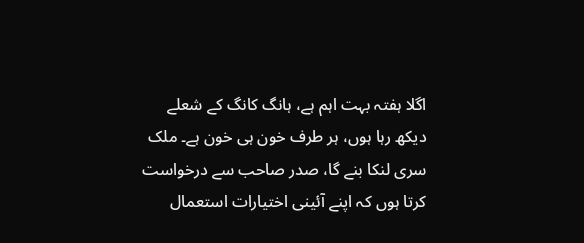اگلا ہفتہ بہت اہم ہے، ہانگ کانگ کے شعلے دیکھ رہا ہوں، ہر طرف خون ہی خون ہے۔ ملک سری لنکا بنے گا، صدر صاحب سے درخواست کرتا ہوں کہ اپنے آئینی اختیارات استعمال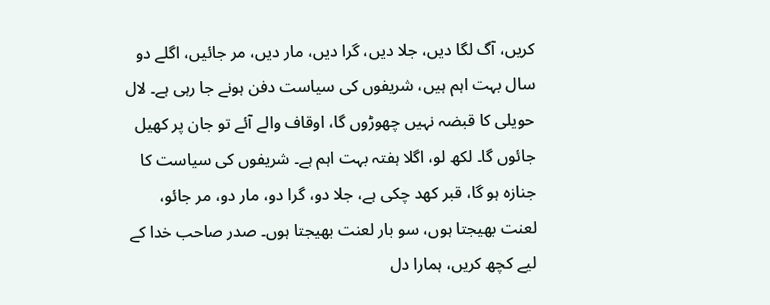کریں، آگ لگا دیں، جلا دیں، گرا دیں، مار دیں، مر جائیں، اگلے دو سال بہت اہم ہیں، شریفوں کی سیاست دفن ہونے جا رہی ہے۔ لال حویلی کا قبضہ نہیں چھوڑوں گا، اوقاف والے آئے تو جان پر کھیل جائوں گا۔ لکھ لو، اگلا ہفتہ بہت اہم ہے۔ شریفوں کی سیاست کا جنازہ ہو گا، قبر کھد چکی ہے، جلا دو، گرا دو، مار دو، مر جائو، لعنت بھیجتا ہوں، سو بار لعنت بھیجتا ہوں۔ صدر صاحب خدا کے لیے کچھ کریں، ہمارا دل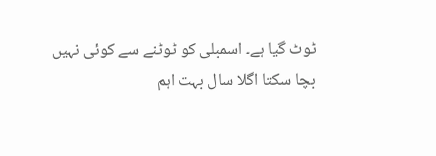ٹوٹ گیا ہے۔ اسمبلی کو ٹوٹنے سے کوئی نہیں بچا سکتا اگلا سال بہت اہم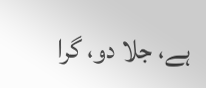ہے، جلا دو، گرا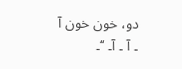دو، خون خون آ ۔ آ ۔ آ۔ ‘‘۔